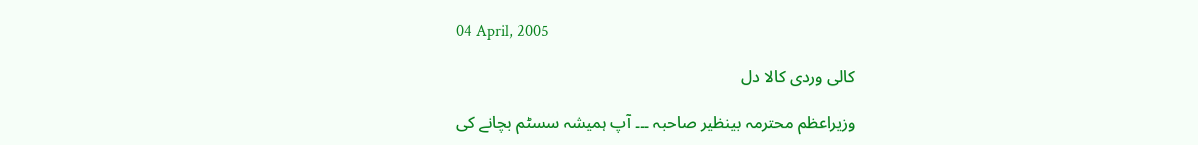04 April, 2005

کالی وردی کالا دل

وزیراعظم محترمہ بینظیر صاحبہ ۔۔۔ آپ ہمیشہ سسٹم بچانے کی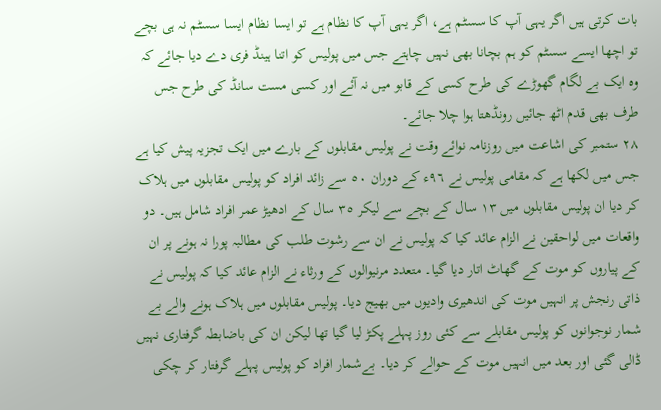بات کرتی ہیں اگر یہی آپ کا سسٹم ہے، اگر یہی آپ کا نظام ہے تو ایسا نظام ایسا سسٹم نہ ہی بچے تو اچھا ایسے سسٹم کو ہم بچانا بھی نہیں چاہتے جس میں پولیس کو اتنا ہینڈ فری دے دیا جائے کہ وہ ایک بے لگام گھوڑے کی طرح کسی کے قابو میں نہ آئے اور کسی مست سانڈ کی طرح جس طرف بھی قدم اٹھ جائیں رونڈھتا ہوا چلا جائے۔
٢٨ ستمبر کی اشاعت میں روزنامہ نوائے وقت نے پولیس مقابلوں کے بارے میں ایک تجزیہ پیش کیا ہے جس میں لکھا ہے کہ مقامی پولیس نے ٩٦ء کے دوران ٥٠ سے زائد افراد کو پولیس مقابلوں میں ہلاک کر دیا ان پولیس مقابلوں میں ١٣ سال کے بچے سے لیکر ٣٥ سال کے ادھیڑ عمر افراد شامل ہیں۔ دو واقعات میں لواحقین نے الزام عائد کیا کہ پولیس نے ان سے رشوت طلب کی مطالبہ پورا نہ ہونے پر ان کے پیاروں کو موت کے گھاٹ اتار دیا گیا۔ متعدد مرنیوالوں کے ورثاء نے الزام عائد کیا کہ پولیس نے ذاتی رنجش پر انہیں موت کی اندھیری وادیوں میں بھیج دیا۔ پولیس مقابلوں میں ہلاک ہونے والے بے شمار نوجوانوں کو پولیس مقابلے سے کئی روز پہلے پکڑ لیا گیا تھا لیکن ان کی باضابطہ گرفتاری نہیں ڈالی گئی اور بعد میں انہیں موت کے حوالے کر دیا۔ بےشمار افراد کو پولیس پہلے گرفتار کر چکی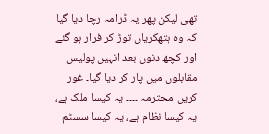تھی لیکن پھر یہ ڈرامہ رچا دیا گیا کہ وہ ہتھکریاں توڑ کر فرار ہو گئے اور کچھ دنوں بعد انہیں پولیس مقابلوں میں پار کر دیا گیا۔ غور کریں محترمہ ۔۔۔۔ یہ کیسا ملک ہے، یہ کیسا نظام ہے، یہ کیسا سسٹم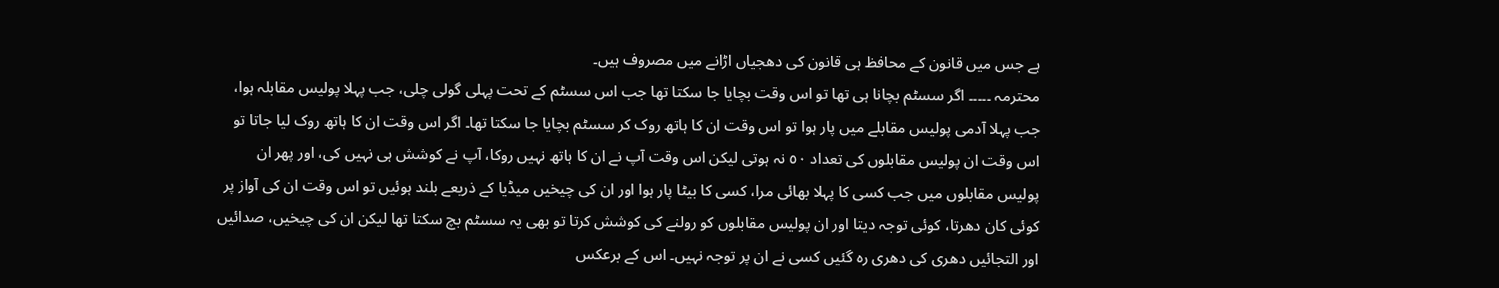ہے جس میں قانون کے محافظ ہی قانون کی دھجیاں اڑانے میں مصروف ہیں۔
محترمہ ۔۔۔۔۔ اگر سسٹم بچانا ہی تھا تو اس وقت بچایا جا سکتا تھا جب اس سسٹم کے تحت پہلی گولی چلی، جب پہلا پولیس مقابلہ ہوا، جب پہلا آدمی پولیس مقابلے میں پار ہوا تو اس وقت ان کا ہاتھ روک کر سسٹم بچایا جا سکتا تھا۔ اگر اس وقت ان کا ہاتھ روک لیا جاتا تو اس وقت ان پولیس مقابلوں کی تعداد ٥٠ نہ ہوتی لیکن اس وقت آپ نے ان کا ہاتھ نہیں روکا، آپ نے کوشش ہی نہیں کی، اور پھر ان پولیس مقابلوں میں جب کسی کا پہلا بھائی مرا، کسی کا بیٹا پار ہوا اور ان کی چیخیں میڈیا کے ذریعے بلند ہوئیں تو اس وقت ان کی آواز پر کوئی کان دھرتا، کوئی توجہ دیتا اور ان پولیس مقابلوں کو رولنے کی کوشش کرتا تو بھی یہ سسٹم بچ سکتا تھا لیکن ان کی چیخیں، صدائیں اور التجائیں دھری کی دھری رہ گئیں کسی نے ان پر توجہ نہیں۔ اس کے برعکس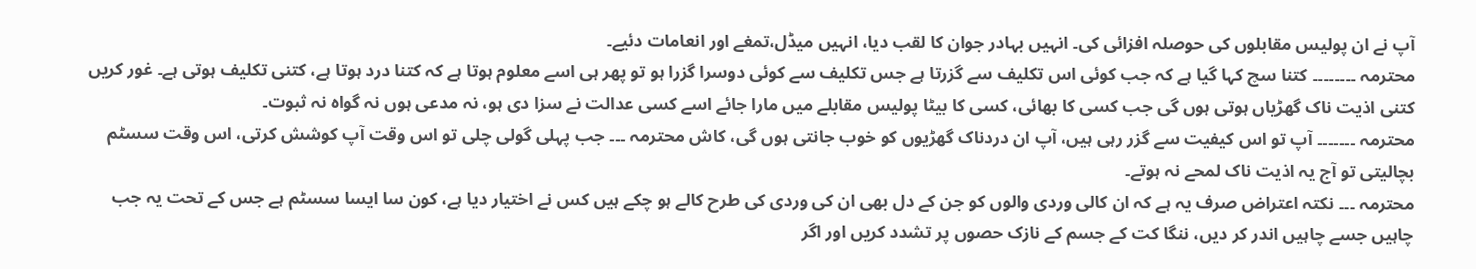آپ نے ان پولیس مقابلوں کی حوصلہ افزائی کی۔ انہیں بہادر جوان کا لقب دیا، انہیں میڈل،تمغے اور انعامات دئیے۔
محترمہ ۔۔۔۔۔۔۔۔ کتنا سچ کہا گیا ہے کہ جب کوئی اس تکلیف سے گزرتا ہے جس تکلیف سے کوئی دوسرا گزرا ہو تو پھر ہی اسے معلوم ہوتا ہے کہ کتنا درد ہوتا ہے، کتنی تکلیف ہوتی ہے۔ غور کریں کتنی اذیت ناک گھڑیاں ہوتی ہوں گی جب کسی کا بھائی، کسی کا بیٹا پولیس مقابلے میں مارا جائے اسے کسی عدالت نے سزا دی ہو، نہ مدعی ہوں نہ گواہ نہ ثبوت۔
محترمہ ۔۔۔۔۔۔۔ آپ تو اس کیفیت سے گزر رہی ہیں، آپ ان دردناک گھڑیوں کو خوب جانتی ہوں گی، کاش محترمہ ۔۔۔ جب پہلی گولی چلی تو اس وقت آپ کوشش کرتی، اس وقت سسٹم بچالیتی تو آج یہ اذیت ناک لمحے نہ ہوتے۔
محترمہ ۔۔۔ نکتہ اعتراض صرف یہ ہے کہ ان کالی وردی والوں کو جن کے دل بھی ان کی وردی کی طرح کالے ہو چکے ہیں کس نے اختیار دیا ہے، کون سا ایسا سسٹم ہے جس کے تحت یہ جب چاہیں جسے چاہیں اندر کر دیں، ننگا کت کے جسم کے نازک حصوں پر تشدد کریں اور اگر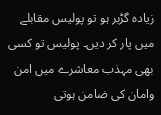زیادہ گڑبر ہو تو پولیس مقابلے میں پار کر دیں۔ پولیس تو کسی بھی مہذب معاشرے میں امن وامان کی ضامن ہوتی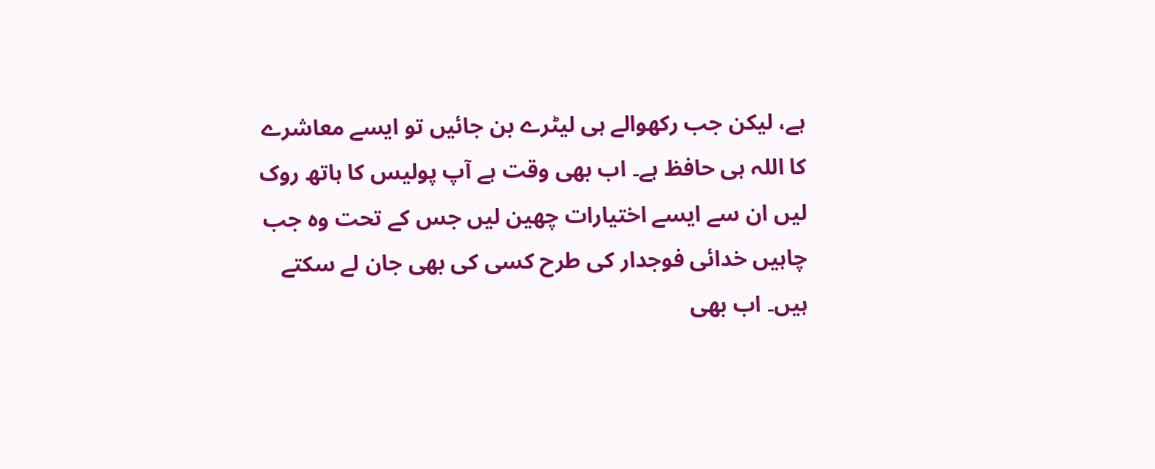ہے، لیکن جب رکھوالے ہی لیٹرے بن جائیں تو ایسے معاشرے کا اللہ ہی حافظ ہے۔ اب بھی وقت ہے آپ پولیس کا ہاتھ روک لیں ان سے ایسے اختیارات چھین لیں جس کے تحت وہ جب چاہیں خدائی فوجدار کی طرح کسی کی بھی جان لے سکتے ہیں۔ اب بھی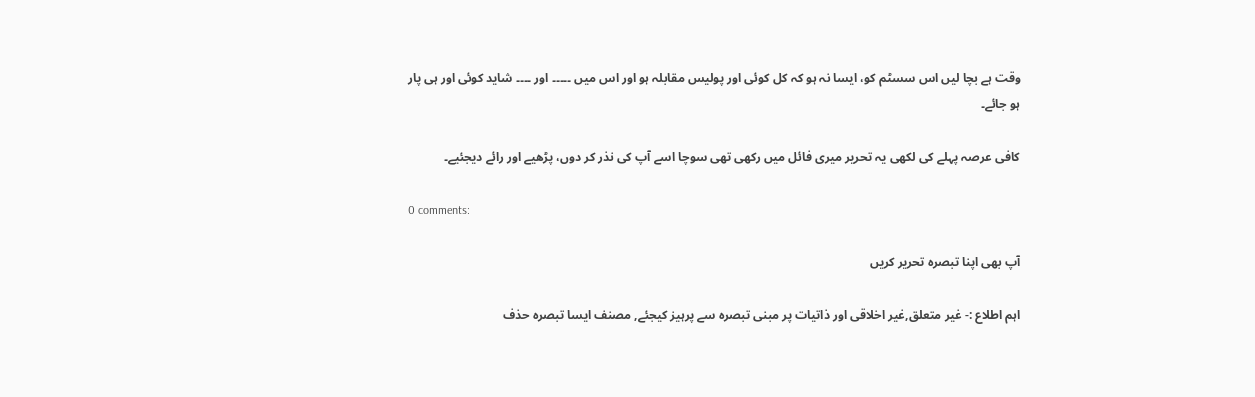وقت ہے بچا لیں اس سسٹم کو، ایسا نہ ہو کہ کل کوئی اور پولیس مقابلہ ہو اور اس میں ۔۔۔۔۔ اور ۔۔۔۔ شاید کوئی اور ہی پار ہو جائے۔

کافی عرصہ پہلے کی لکھی یہ تحریر میری فائل میں رکھی تھی سوچا اسے آپ کی نذر کر دوں، پڑھیے اور رائے دیجئیے۔

0 comments:

آپ بھی اپنا تبصرہ تحریر کریں

اہم اطلاع :- غیر متعلق,غیر اخلاقی اور ذاتیات پر مبنی تبصرہ سے پرہیز کیجئے, مصنف ایسا تبصرہ حذف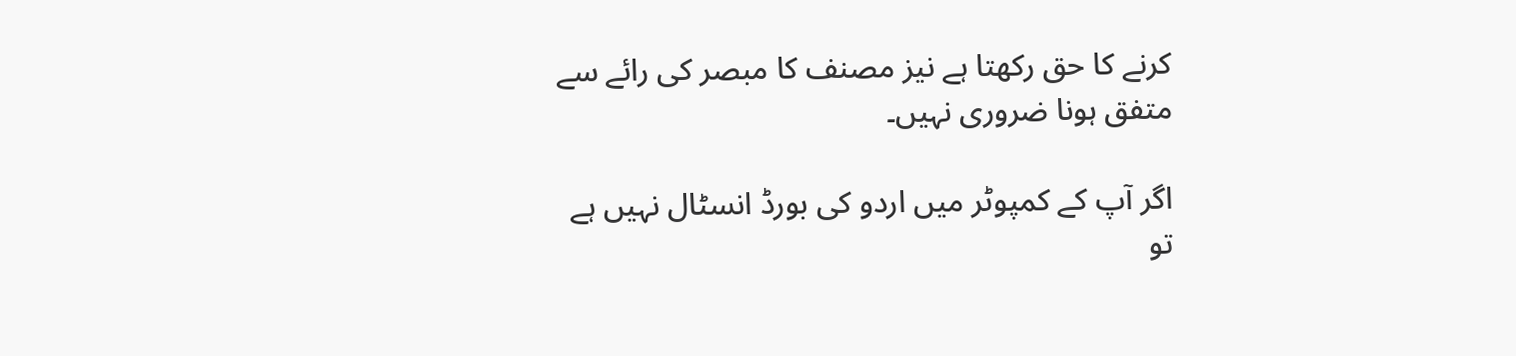کرنے کا حق رکھتا ہے نیز مصنف کا مبصر کی رائے سے متفق ہونا ضروری نہیں۔

اگر آپ کے کمپوٹر میں اردو کی بورڈ انسٹال نہیں ہے تو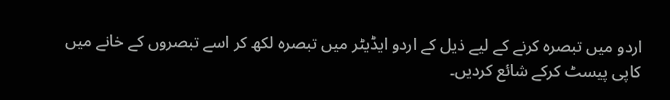اردو میں تبصرہ کرنے کے لیے ذیل کے اردو ایڈیٹر میں تبصرہ لکھ کر اسے تبصروں کے خانے میں کاپی پیسٹ کرکے شائع کردیں۔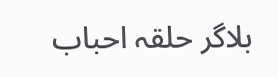بلاگر حلقہ احباب